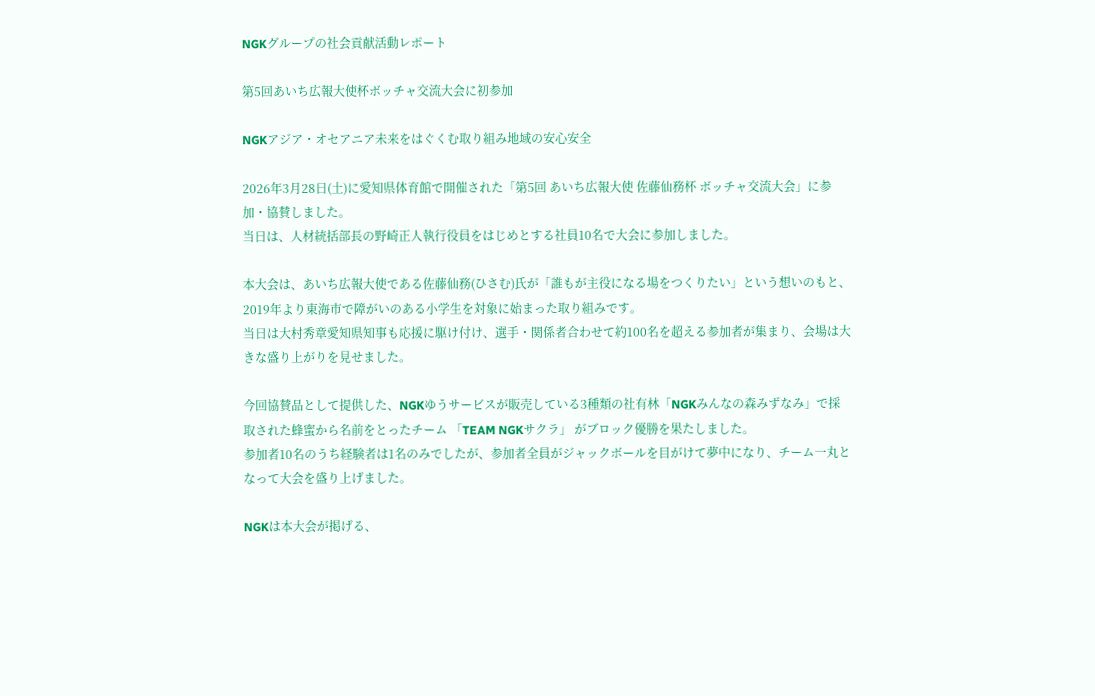NGKグループの社会貢献活動レポート

第5回あいち広報大使杯ボッチャ交流大会に初参加

NGKアジア・オセアニア未来をはぐくむ取り組み地域の安心安全

2026年3月28日(土)に愛知県体育館で開催された「第5回 あいち広報大使 佐藤仙務杯 ボッチャ交流大会」に参加・協賛しました。
当日は、人材統括部長の野崎正人執行役員をはじめとする社員10名で大会に参加しました。

本大会は、あいち広報大使である佐藤仙務(ひさむ)氏が「誰もが主役になる場をつくりたい」という想いのもと、2019年より東海市で障がいのある小学生を対象に始まった取り組みです。
当日は大村秀章愛知県知事も応援に駆け付け、選手・関係者合わせて約100名を超える参加者が集まり、会場は大きな盛り上がりを見せました。

今回協賛品として提供した、NGKゆうサービスが販売している3種類の社有林「NGKみんなの森みずなみ」で採取された蜂蜜から名前をとったチーム 「TEAM NGKサクラ」 がブロック優勝を果たしました。
参加者10名のうち経験者は1名のみでしたが、参加者全員がジャックボールを目がけて夢中になり、チーム一丸となって大会を盛り上げました。

NGKは本大会が掲げる、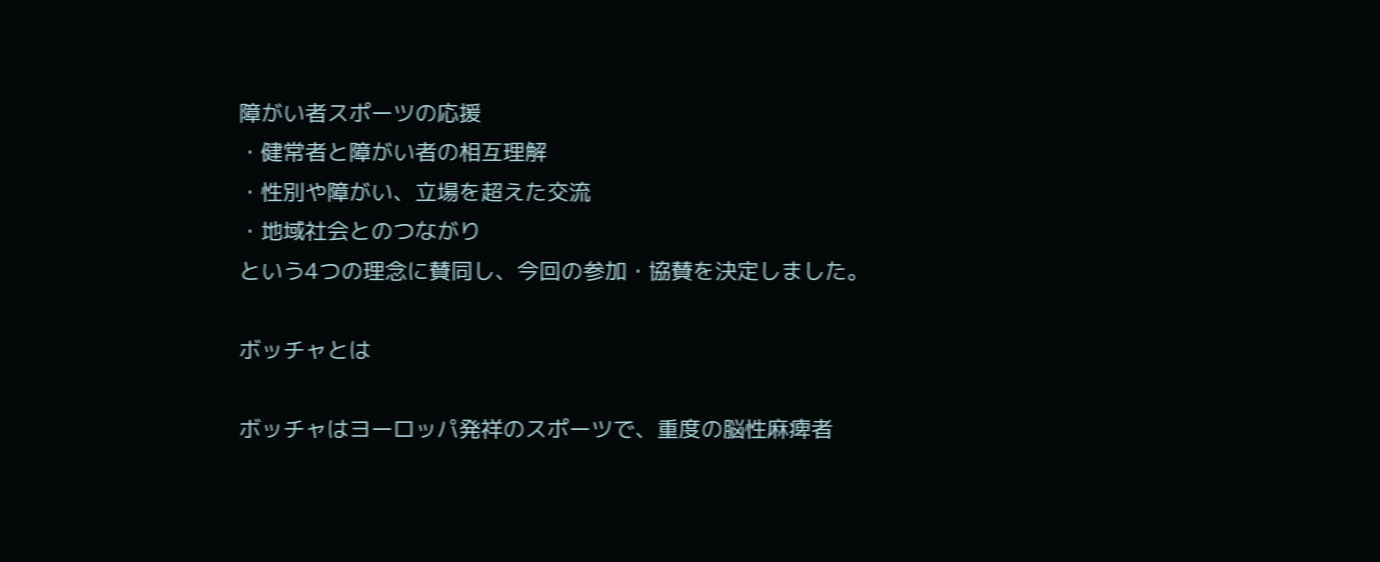障がい者スポーツの応援
・健常者と障がい者の相互理解
・性別や障がい、立場を超えた交流
・地域社会とのつながり
という4つの理念に賛同し、今回の参加・協賛を決定しました。

ボッチャとは

ボッチャはヨーロッパ発祥のスポーツで、重度の脳性麻痺者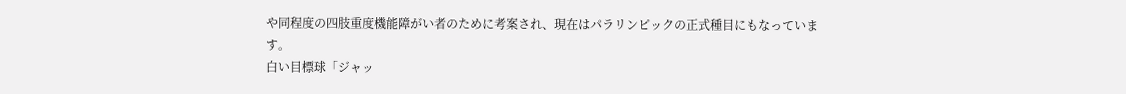や同程度の四肢重度機能障がい者のために考案され、現在はパラリンピックの正式種目にもなっています。
白い目標球「ジャッ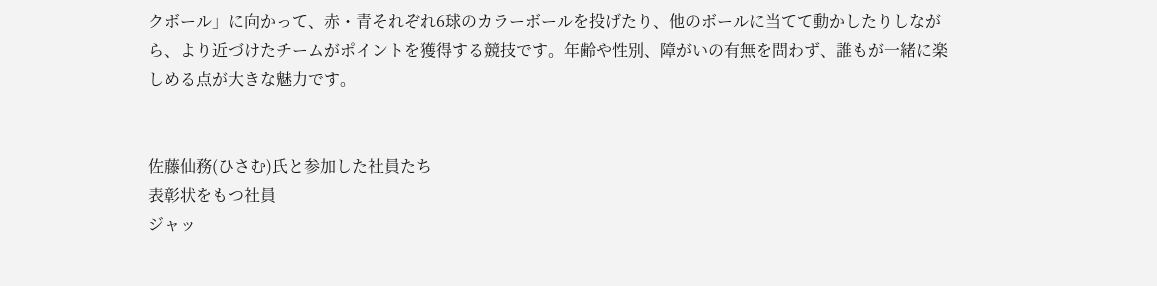クボール」に向かって、赤・青それぞれ6球のカラーボールを投げたり、他のボールに当てて動かしたりしながら、より近づけたチームがポイントを獲得する競技です。年齢や性別、障がいの有無を問わず、誰もが一緒に楽しめる点が大きな魅力です。


佐藤仙務(ひさむ)氏と参加した社員たち
表彰状をもつ社員
ジャッ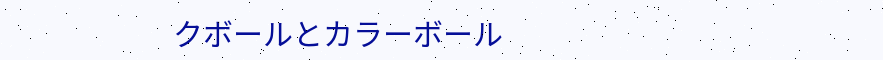クボールとカラーボール